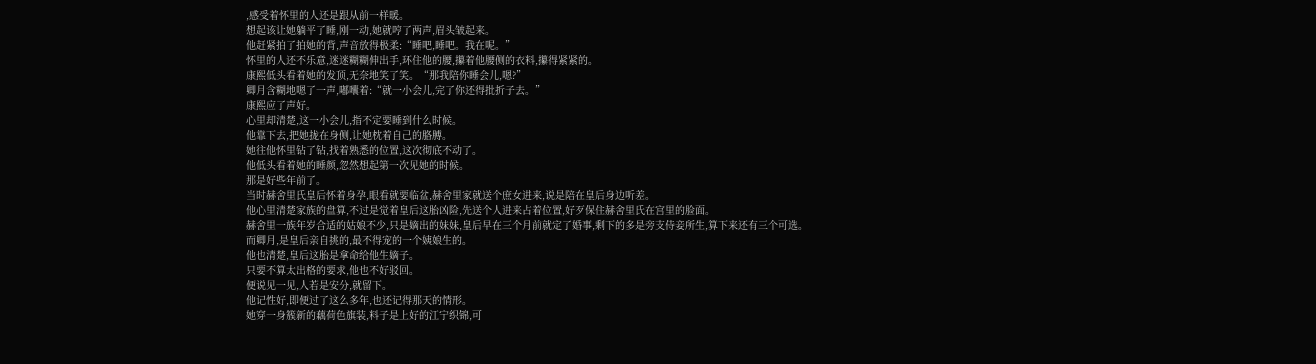,感受着怀里的人还是跟从前一样暖。
想起该让她躺平了睡,刚一动,她就哼了两声,眉头皱起来。
他赶紧拍了拍她的背,声音放得极柔:“睡吧,睡吧。我在呢。”
怀里的人还不乐意,迷迷糊糊伸出手,环住他的腰,攥着他腰侧的衣料,攥得紧紧的。
康熙低头看着她的发顶,无奈地笑了笑。“那我陪你睡会儿,嗯?”
卿月含糊地嗯了一声,嘟囔着:“就一小会儿,完了你还得批折子去。”
康熙应了声好。
心里却清楚,这一小会儿,指不定要睡到什么时候。
他靠下去,把她拢在身侧,让她枕着自己的胳膊。
她往他怀里钻了钻,找着熟悉的位置,这次彻底不动了。
他低头看着她的睡颜,忽然想起第一次见她的时候。
那是好些年前了。
当时赫舍里氏皇后怀着身孕,眼看就要临盆,赫舍里家就送个庶女进来,说是陪在皇后身边听差。
他心里清楚家族的盘算,不过是觉着皇后这胎凶险,先送个人进来占着位置,好歹保住赫舍里氏在宫里的脸面。
赫舍里一族年岁合适的姑娘不少,只是嫡出的妹妹,皇后早在三个月前就定了婚事,剩下的多是旁支侍妾所生,算下来还有三个可选。
而卿月,是皇后亲自挑的,最不得宠的一个姨娘生的。
他也清楚,皇后这胎是拿命给他生嫡子。
只要不算太出格的要求,他也不好驳回。
便说见一见,人若是安分,就留下。
他记性好,即便过了这么多年,也还记得那天的情形。
她穿一身簇新的藕荷色旗装,料子是上好的江宁织锦,可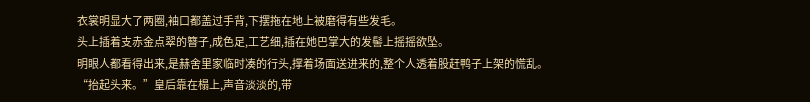衣裳明显大了两圈,袖口都盖过手背,下摆拖在地上被磨得有些发毛。
头上插着支赤金点翠的簪子,成色足,工艺细,插在她巴掌大的发髻上摇摇欲坠。
明眼人都看得出来,是赫舍里家临时凑的行头,撑着场面送进来的,整个人透着股赶鸭子上架的慌乱。
“抬起头来。”皇后靠在榻上,声音淡淡的,带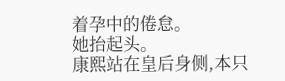着孕中的倦怠。
她抬起头。
康熙站在皇后身侧,本只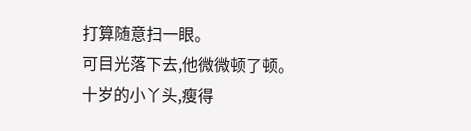打算随意扫一眼。
可目光落下去,他微微顿了顿。
十岁的小丫头,瘦得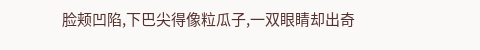脸颊凹陷,下巴尖得像粒瓜子,一双眼睛却出奇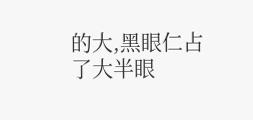的大,黑眼仁占了大半眼